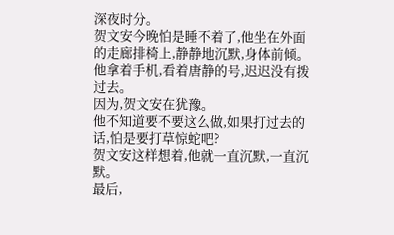深夜时分。
贺文安今晚怕是睡不着了,他坐在外面的走廊排椅上,静静地沉默,身体前倾。
他拿着手机,看着唐静的号,迟迟没有拨过去。
因为,贺文安在犹豫。
他不知道要不要这么做,如果打过去的话,怕是要打草惊蛇吧?
贺文安这样想着,他就一直沉默,一直沉默。
最后,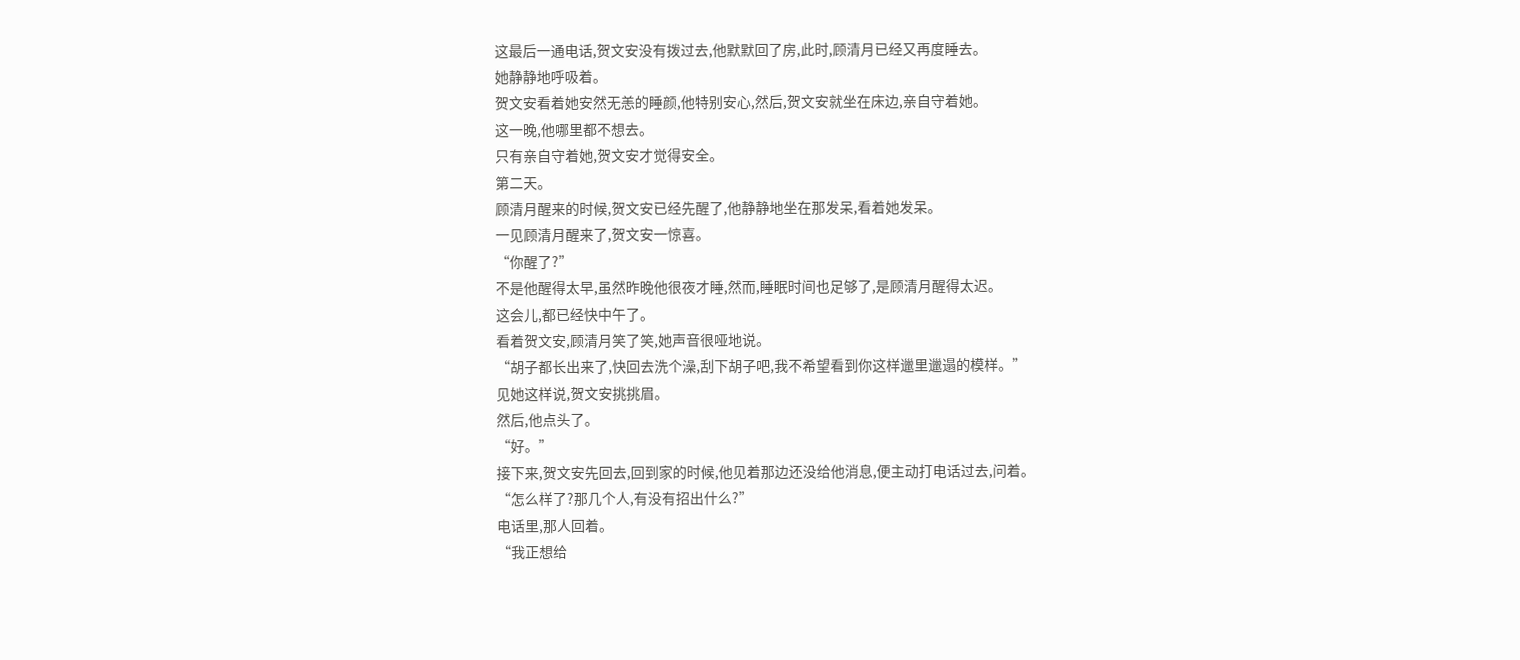这最后一通电话,贺文安没有拨过去,他默默回了房,此时,顾清月已经又再度睡去。
她静静地呼吸着。
贺文安看着她安然无恙的睡颜,他特别安心,然后,贺文安就坐在床边,亲自守着她。
这一晚,他哪里都不想去。
只有亲自守着她,贺文安才觉得安全。
第二天。
顾清月醒来的时候,贺文安已经先醒了,他静静地坐在那发呆,看着她发呆。
一见顾清月醒来了,贺文安一惊喜。
“你醒了?”
不是他醒得太早,虽然昨晚他很夜才睡,然而,睡眠时间也足够了,是顾清月醒得太迟。
这会儿,都已经快中午了。
看着贺文安,顾清月笑了笑,她声音很哑地说。
“胡子都长出来了,快回去洗个澡,刮下胡子吧,我不希望看到你这样邋里邋遢的模样。”
见她这样说,贺文安挑挑眉。
然后,他点头了。
“好。”
接下来,贺文安先回去,回到家的时候,他见着那边还没给他消息,便主动打电话过去,问着。
“怎么样了?那几个人,有没有招出什么?”
电话里,那人回着。
“我正想给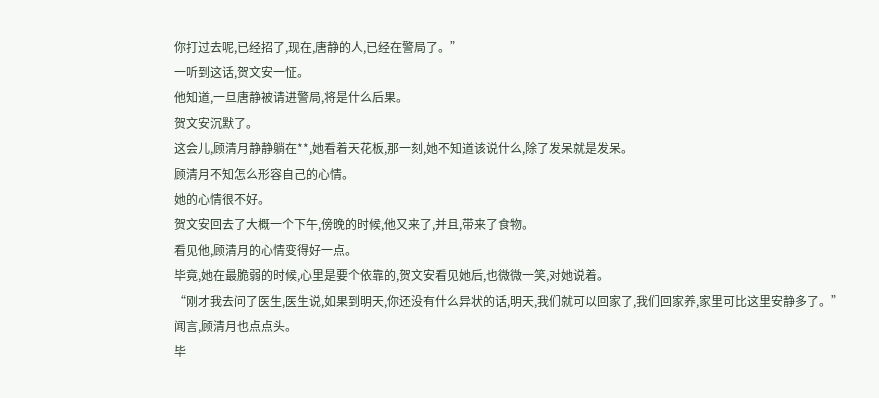你打过去呢,已经招了,现在,唐静的人,已经在警局了。”
一听到这话,贺文安一怔。
他知道,一旦唐静被请进警局,将是什么后果。
贺文安沉默了。
这会儿,顾清月静静躺在**,她看着天花板,那一刻,她不知道该说什么,除了发呆就是发呆。
顾清月不知怎么形容自己的心情。
她的心情很不好。
贺文安回去了大概一个下午,傍晚的时候,他又来了,并且,带来了食物。
看见他,顾清月的心情变得好一点。
毕竟,她在最脆弱的时候,心里是要个依靠的,贺文安看见她后,也微微一笑,对她说着。
“刚才我去问了医生,医生说,如果到明天,你还没有什么异状的话,明天,我们就可以回家了,我们回家养,家里可比这里安静多了。”
闻言,顾清月也点点头。
毕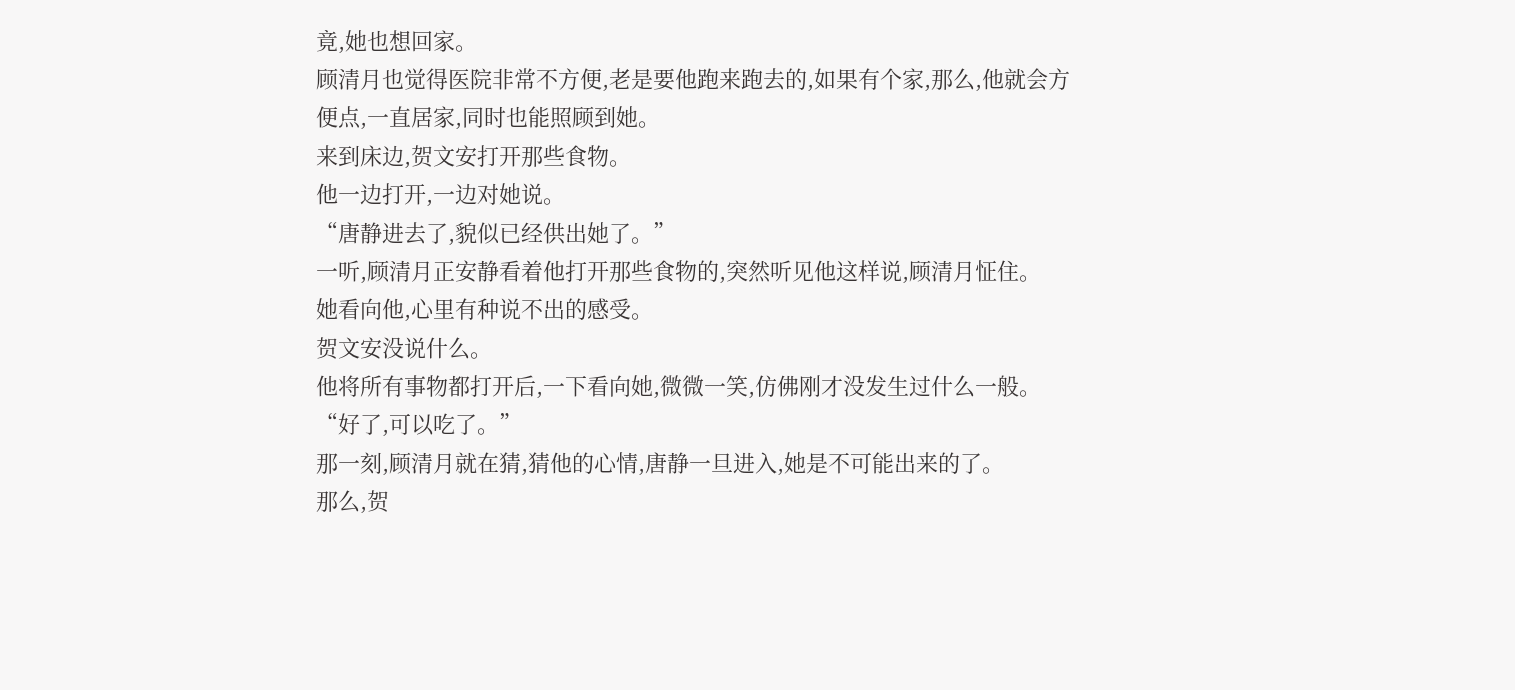竟,她也想回家。
顾清月也觉得医院非常不方便,老是要他跑来跑去的,如果有个家,那么,他就会方便点,一直居家,同时也能照顾到她。
来到床边,贺文安打开那些食物。
他一边打开,一边对她说。
“唐静进去了,貌似已经供出她了。”
一听,顾清月正安静看着他打开那些食物的,突然听见他这样说,顾清月怔住。
她看向他,心里有种说不出的感受。
贺文安没说什么。
他将所有事物都打开后,一下看向她,微微一笑,仿佛刚才没发生过什么一般。
“好了,可以吃了。”
那一刻,顾清月就在猜,猜他的心情,唐静一旦进入,她是不可能出来的了。
那么,贺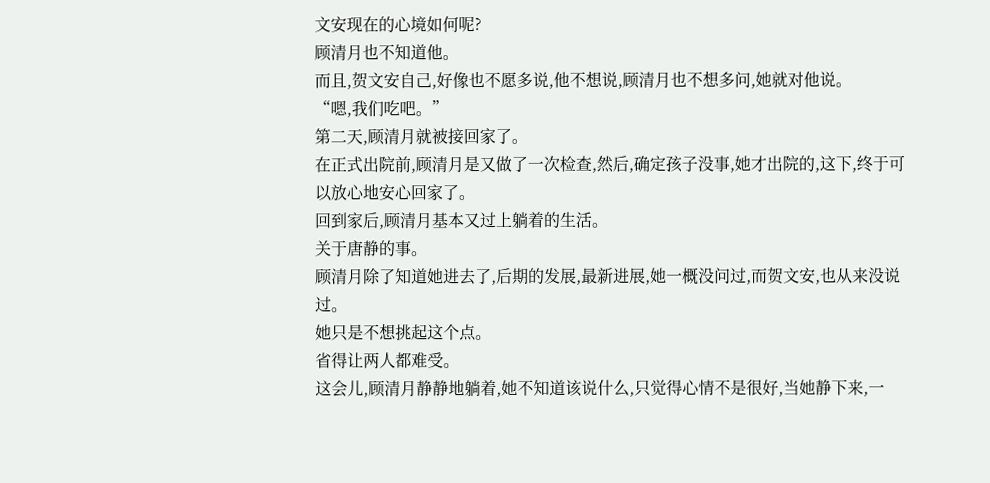文安现在的心境如何呢?
顾清月也不知道他。
而且,贺文安自己,好像也不愿多说,他不想说,顾清月也不想多问,她就对他说。
“嗯,我们吃吧。”
第二天,顾清月就被接回家了。
在正式出院前,顾清月是又做了一次检查,然后,确定孩子没事,她才出院的,这下,终于可以放心地安心回家了。
回到家后,顾清月基本又过上躺着的生活。
关于唐静的事。
顾清月除了知道她进去了,后期的发展,最新进展,她一概没问过,而贺文安,也从来没说过。
她只是不想挑起这个点。
省得让两人都难受。
这会儿,顾清月静静地躺着,她不知道该说什么,只觉得心情不是很好,当她静下来,一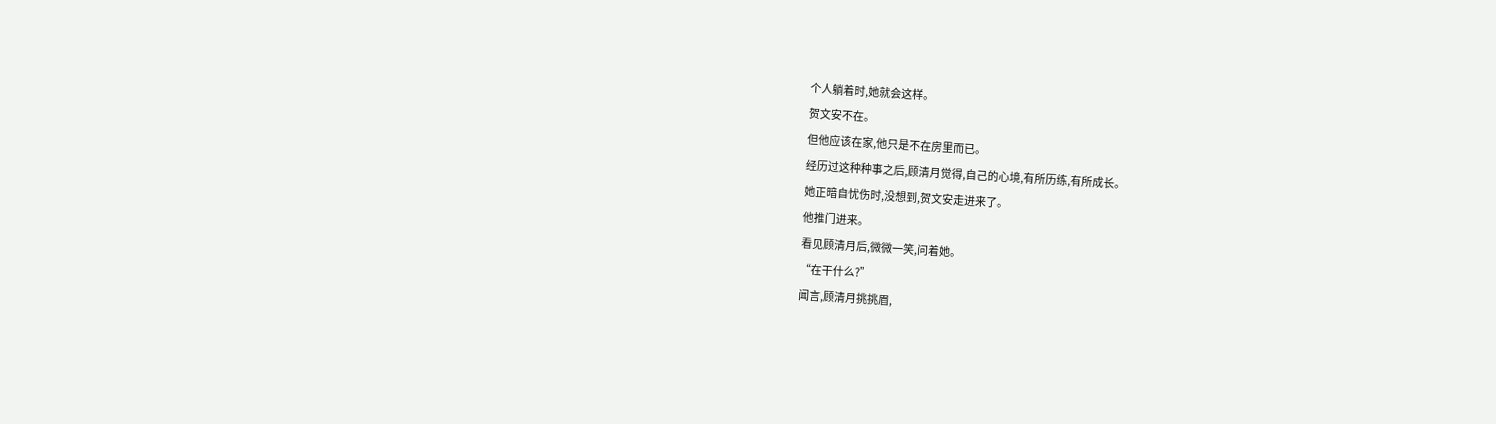个人躺着时,她就会这样。
贺文安不在。
但他应该在家,他只是不在房里而已。
经历过这种种事之后,顾清月觉得,自己的心境,有所历练,有所成长。
她正暗自忧伤时,没想到,贺文安走进来了。
他推门进来。
看见顾清月后,微微一笑,问着她。
“在干什么?”
闻言,顾清月挑挑眉,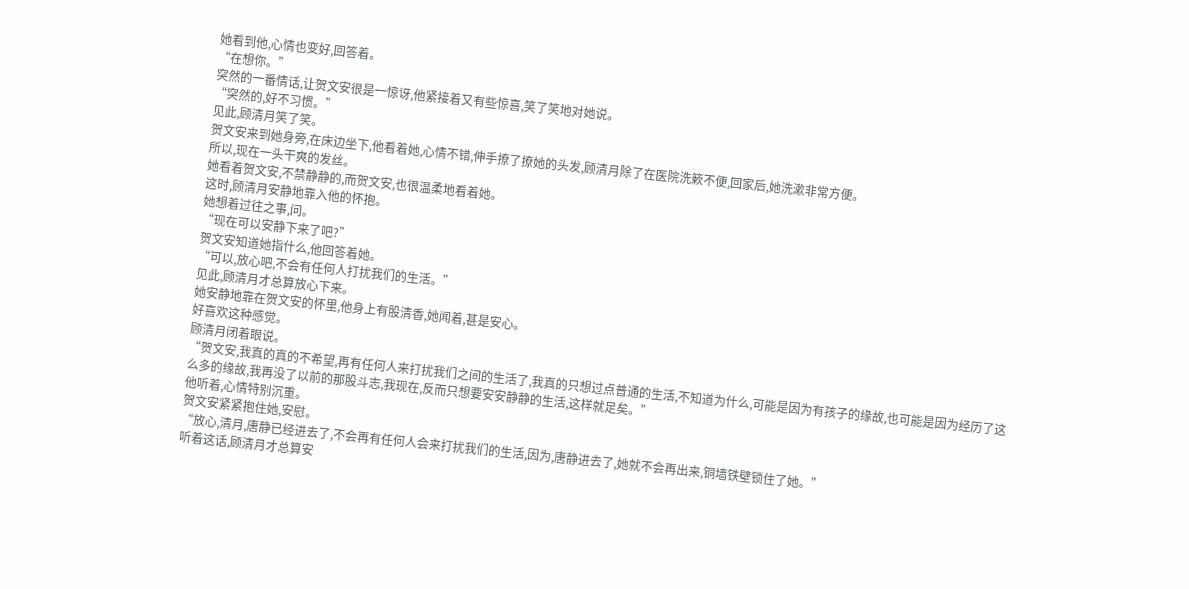她看到他,心情也变好,回答着。
“在想你。”
突然的一番情话,让贺文安很是一惊讶,他紧接着又有些惊喜,笑了笑地对她说。
“突然的,好不习惯。”
见此,顾清月笑了笑。
贺文安来到她身旁,在床边坐下,他看着她,心情不错,伸手撩了撩她的头发,顾清月除了在医院洗簌不便,回家后,她洗漱非常方便。
所以,现在一头干爽的发丝。
她看着贺文安,不禁静静的,而贺文安,也很温柔地看着她。
这时,顾清月安静地靠入他的怀抱。
她想着过往之事,问。
“现在可以安静下来了吧?”
贺文安知道她指什么,他回答着她。
“可以,放心吧,不会有任何人打扰我们的生活。”
见此,顾清月才总算放心下来。
她安静地靠在贺文安的怀里,他身上有股清香,她闻着,甚是安心。
好喜欢这种感觉。
顾清月闭着眼说。
“贺文安,我真的真的不希望,再有任何人来打扰我们之间的生活了,我真的只想过点普通的生活,不知道为什么,可能是因为有孩子的缘故,也可能是因为经历了这么多的缘故,我再没了以前的那股斗志,我现在,反而只想要安安静静的生活,这样就足矣。”
他听着,心情特别沉重。
贺文安紧紧抱住她,安慰。
“放心,清月,唐静已经进去了,不会再有任何人会来打扰我们的生活,因为,唐静进去了,她就不会再出来,铜墙铁壁锁住了她。”
听着这话,顾清月才总算安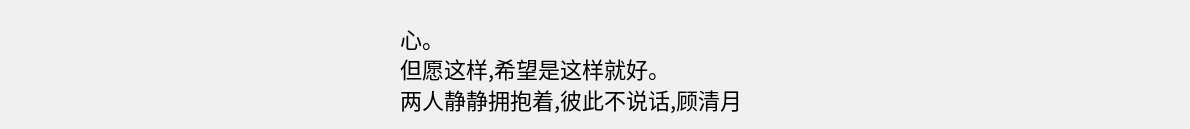心。
但愿这样,希望是这样就好。
两人静静拥抱着,彼此不说话,顾清月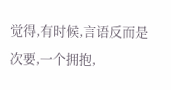觉得,有时候,言语反而是次要,一个拥抱,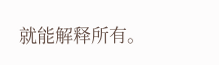就能解释所有。